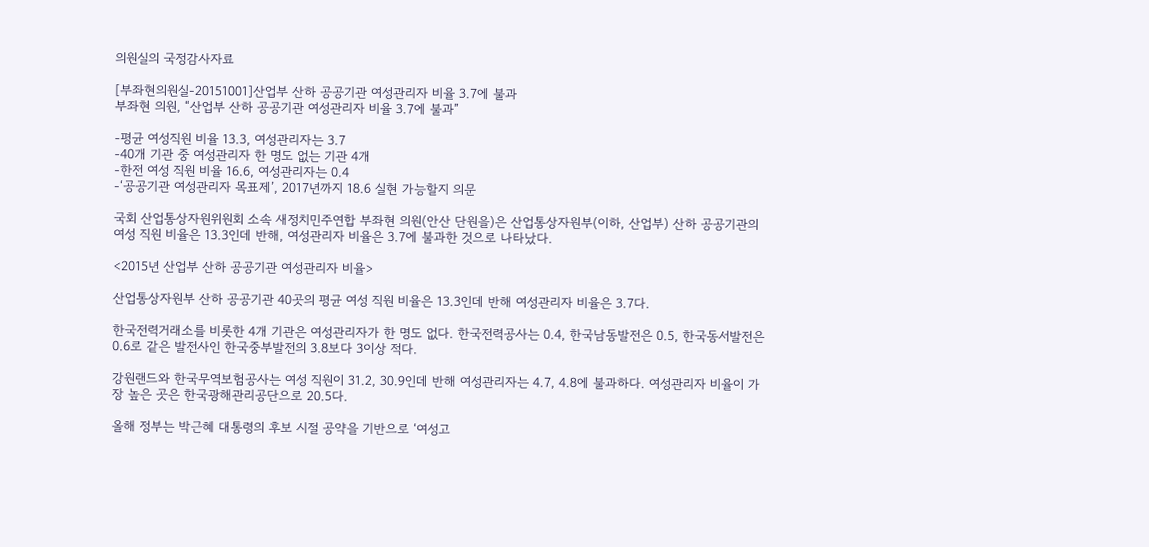의원실의 국정감사자료

[부좌현의원실-20151001]산업부 산하 공공기관 여성관리자 비율 3.7에 불과
부좌현 의원, “산업부 산하 공공기관 여성관리자 비율 3.7에 불과”

-평균 여성직원 비율 13.3, 여성관리자는 3.7
-40개 기관 중 여성관리자 한 명도 없는 기관 4개
-한전 여성 직원 비율 16.6, 여성관리자는 0.4
-‘공공기관 여성관리자 목표제’, 2017년까지 18.6 실현 가능할지 의문

국회 산업통상자원위원회 소속 새정치민주연합 부좌현 의원(안산 단원을)은 산업통상자원부(이하, 산업부) 산하 공공기관의 여성 직원 비율은 13.3인데 반해, 여성관리자 비율은 3.7에 불과한 것으로 나타났다.

<2015년 산업부 산하 공공기관 여성관리자 비율>

산업통상자원부 산하 공공기관 40곳의 평균 여성 직원 비율은 13.3인데 반해 여성관리자 비율은 3.7다.

한국전력거래소를 비롯한 4개 기관은 여성관리자가 한 명도 없다. 한국전력공사는 0.4, 한국남동발전은 0.5, 한국동서발전은 0.6로 같은 발전사인 한국중부발전의 3.8보다 3이상 적다.

강원랜드와 한국무역보험공사는 여성 직원이 31.2, 30.9인데 반해 여성관리자는 4.7, 4.8에 불과하다. 여성관리자 비율이 가장 높은 곳은 한국광해관리공단으로 20.5다.

올해 정부는 박근혜 대통령의 후보 시절 공약을 기반으로 ‘여성고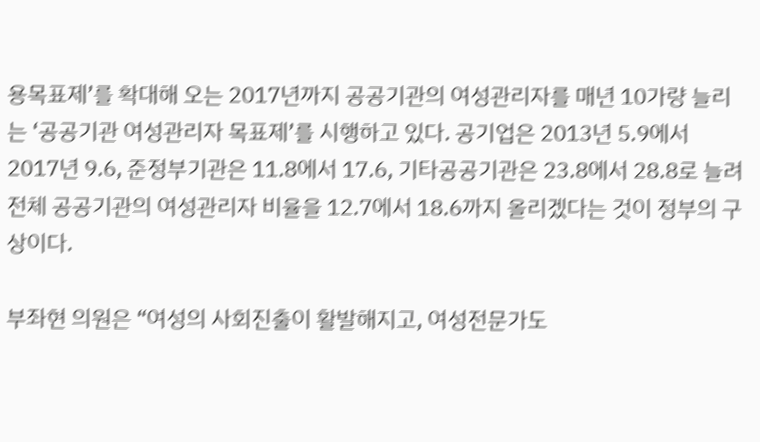용목표제’를 확대해 오는 2017년까지 공공기관의 여성관리자를 매년 10가량 늘리는 ‘공공기관 여성관리자 목표제’를 시행하고 있다. 공기업은 2013년 5.9에서 2017년 9.6, 준정부기관은 11.8에서 17.6, 기타공공기관은 23.8에서 28.8로 늘려 전체 공공기관의 여성관리자 비율을 12.7에서 18.6까지 올리겠다는 것이 정부의 구상이다.

부좌현 의원은 “여성의 사회진출이 활발해지고, 여성전문가도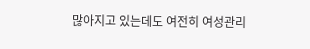많아지고 있는데도 여전히 여성관리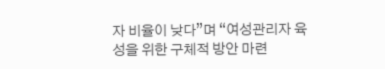자 비율이 낮다”며 “여성관리자 육성을 위한 구체적 방안 마련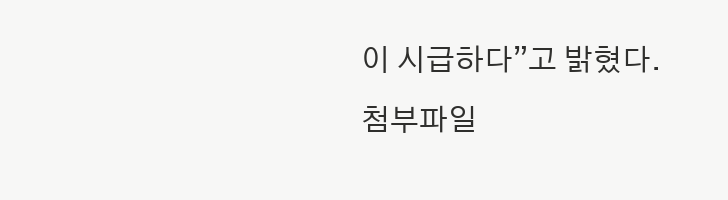이 시급하다”고 밝혔다.
첨부파일